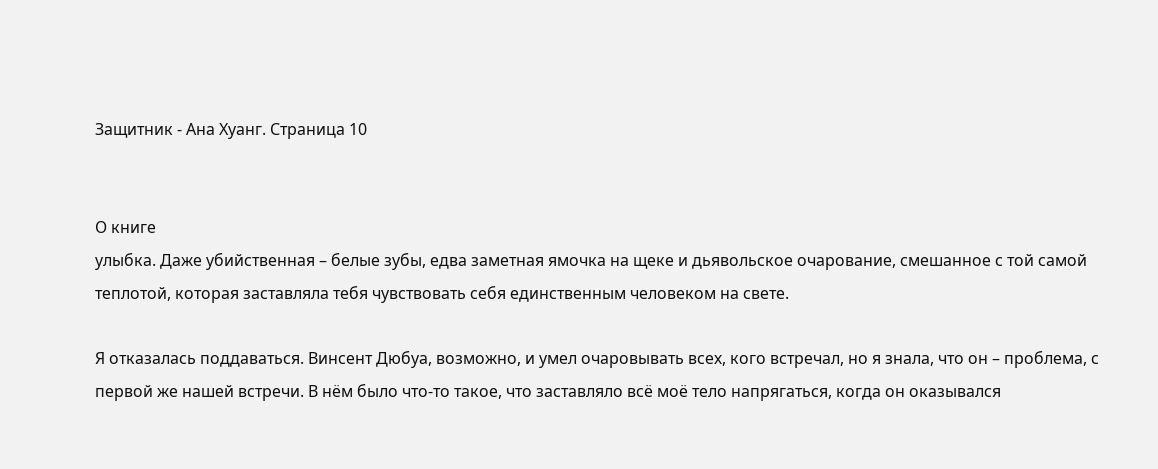Защитник - Ана Хуанг. Страница 10


О книге
улыбка. Даже убийственная – белые зубы, едва заметная ямочка на щеке и дьявольское очарование, смешанное с той самой теплотой, которая заставляла тебя чувствовать себя единственным человеком на свете.

Я отказалась поддаваться. Винсент Дюбуа, возможно, и умел очаровывать всех, кого встречал, но я знала, что он – проблема, с первой же нашей встречи. В нём было что-то такое, что заставляло всё моё тело напрягаться, когда он оказывался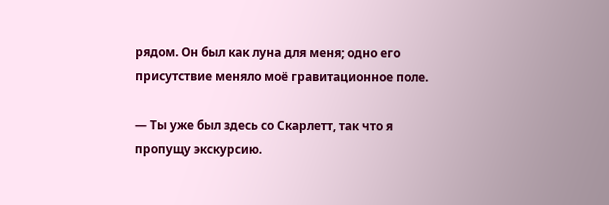рядом. Он был как луна для меня; одно его присутствие меняло моё гравитационное поле.

— Ты уже был здесь со Скарлетт, так что я пропущу экскурсию.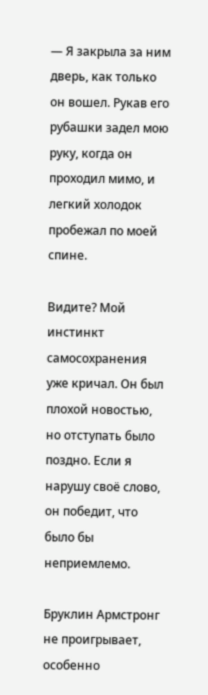— Я закрыла за ним дверь, как только он вошел. Рукав его рубашки задел мою руку, когда он проходил мимо, и легкий холодок пробежал по моей спине.

Видите? Мой инстинкт самосохранения уже кричал. Он был плохой новостью, но отступать было поздно. Если я нарушу своё слово, он победит, что было бы неприемлемо.

Бруклин Армстронг не проигрывает, особенно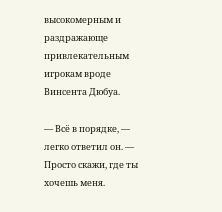высокомерным и раздражающе привлекательным игрокам вроде Винсента Дюбуа.

— Всё в порядке, — легко ответил он. — Просто скажи, где ты хочешь меня.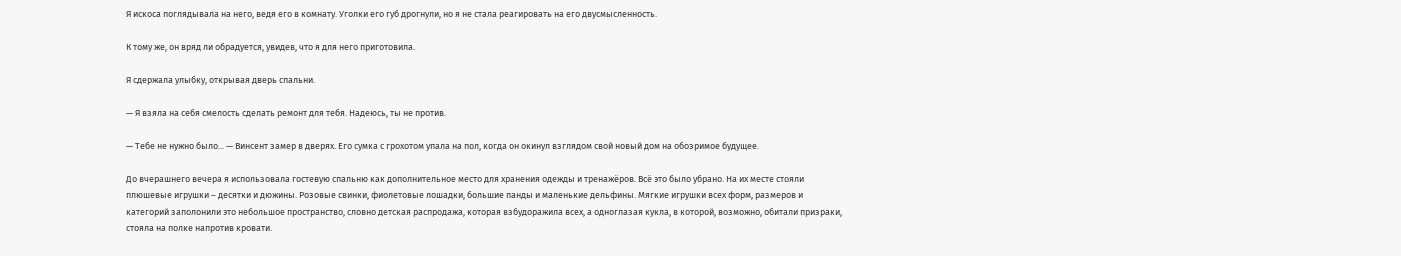Я искоса поглядывала на него, ведя его в комнату. Уголки его губ дрогнули, но я не стала реагировать на его двусмысленность.

К тому же, он вряд ли обрадуется, увидев, что я для него приготовила.

Я сдержала улыбку, открывая дверь спальни.

— Я взяла на себя смелость сделать ремонт для тебя. Надеюсь, ты не против.

— Тебе не нужно было... — Винсент замер в дверях. Его сумка с грохотом упала на пол, когда он окинул взглядом свой новый дом на обозримое будущее.

До вчерашнего вечера я использовала гостевую спальню как дополнительное место для хранения одежды и тренажёров. Всё это было убрано. На их месте стояли плюшевые игрушки – десятки и дюжины. Розовые свинки, фиолетовые лошадки, большие панды и маленькие дельфины. Мягкие игрушки всех форм, размеров и категорий заполонили это небольшое пространство, словно детская распродажа, которая взбудоражила всех, а одноглазая кукла, в которой, возможно, обитали призраки, стояла на полке напротив кровати.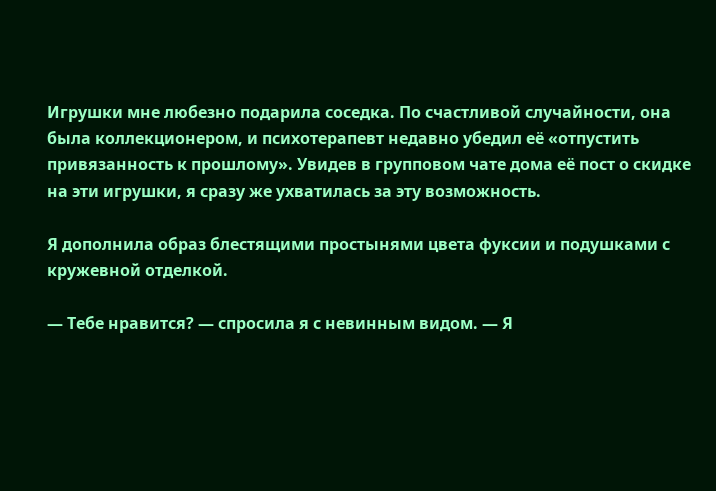Игрушки мне любезно подарила соседка. По счастливой случайности, она была коллекционером, и психотерапевт недавно убедил её «отпустить привязанность к прошлому». Увидев в групповом чате дома её пост о скидке на эти игрушки, я сразу же ухватилась за эту возможность.

Я дополнила образ блестящими простынями цвета фуксии и подушками с кружевной отделкой.

— Тебе нравится? — спросила я с невинным видом. — Я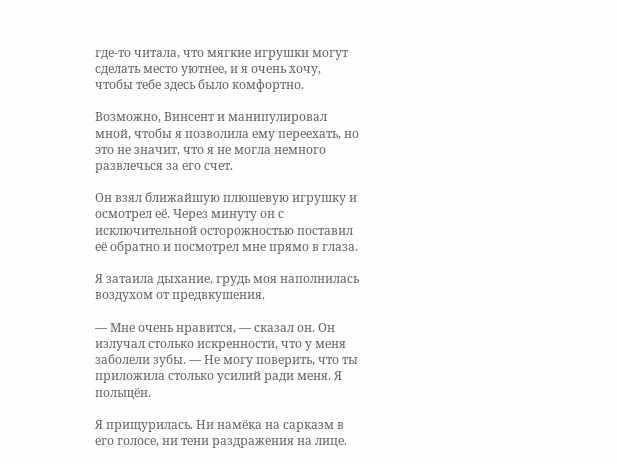где-то читала, что мягкие игрушки могут сделать место уютнее, и я очень хочу, чтобы тебе здесь было комфортно.

Возможно, Винсент и манипулировал мной, чтобы я позволила ему переехать, но это не значит, что я не могла немного развлечься за его счет.

Он взял ближайшую плюшевую игрушку и осмотрел её. Через минуту он с исключительной осторожностью поставил её обратно и посмотрел мне прямо в глаза.

Я затаила дыхание, грудь моя наполнилась воздухом от предвкушения.

— Мне очень нравится, — сказал он. Он излучал столько искренности, что у меня заболели зубы. — Не могу поверить, что ты приложила столько усилий ради меня. Я польщён.

Я прищурилась. Ни намёка на сарказм в его голосе, ни тени раздражения на лице.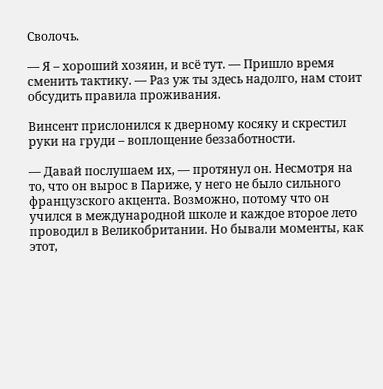Сволочь.

— Я – хороший хозяин, и всё тут. — Пришло время сменить тактику. — Раз уж ты здесь надолго, нам стоит обсудить правила проживания.

Винсент прислонился к дверному косяку и скрестил руки на груди – воплощение беззаботности.

— Давай послушаем их, — протянул он. Несмотря на то, что он вырос в Париже, у него не было сильного французского акцента. Возможно, потому что он учился в международной школе и каждое второе лето проводил в Великобритании. Но бывали моменты, как этот,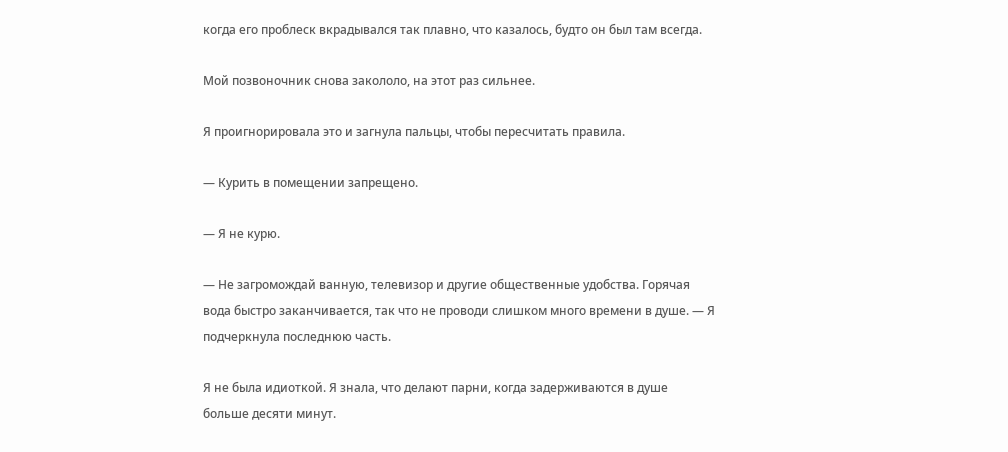когда его проблеск вкрадывался так плавно, что казалось, будто он был там всегда.

Мой позвоночник снова закололо, на этот раз сильнее.

Я проигнорировала это и загнула пальцы, чтобы пересчитать правила.

— Курить в помещении запрещено.

— Я не курю.

— Не загромождай ванную, телевизор и другие общественные удобства. Горячая вода быстро заканчивается, так что не проводи слишком много времени в душе. — Я подчеркнула последнюю часть.

Я не была идиоткой. Я знала, что делают парни, когда задерживаются в душе больше десяти минут.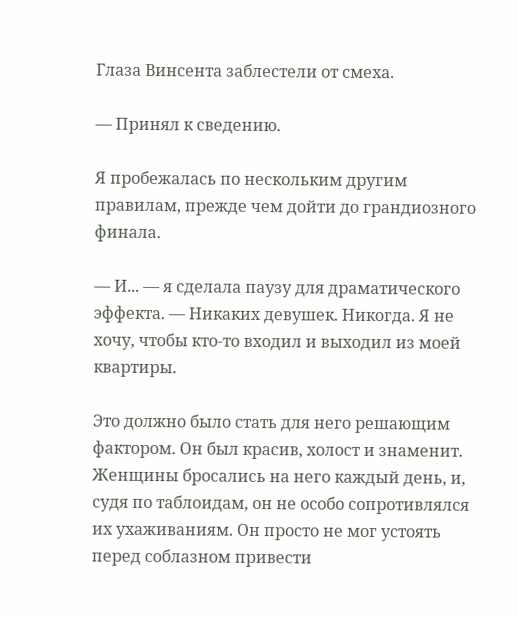Глаза Винсента заблестели от смеха.

— Принял к сведению.

Я пробежалась по нескольким другим правилам, прежде чем дойти до грандиозного финала.

— И... — я сделала паузу для драматического эффекта. — Никаких девушек. Никогда. Я не хочу, чтобы кто-то входил и выходил из моей квартиры.

Это должно было стать для него решающим фактором. Он был красив, холост и знаменит. Женщины бросались на него каждый день, и, судя по таблоидам, он не особо сопротивлялся их ухаживаниям. Он просто не мог устоять перед соблазном привести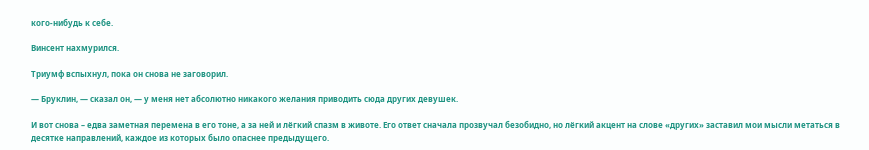кого-нибудь к себе.

Винсент нахмурился.

Триумф вспыхнул, пока он снова не заговорил.

— Бруклин, — сказал он, — у меня нет абсолютно никакого желания приводить сюда других девушек.

И вот снова – едва заметная перемена в его тоне, а за ней и лёгкий спазм в животе. Его ответ сначала прозвучал безобидно, но лёгкий акцент на слове «других» заставил мои мысли метаться в десятке направлений, каждое из которых было опаснее предыдущего.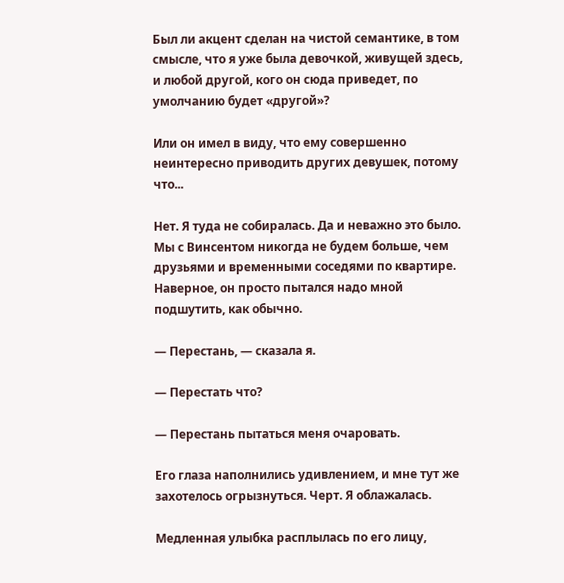Был ли акцент сделан на чистой семантике, в том смысле, что я уже была девочкой, живущей здесь, и любой другой, кого он сюда приведет, по умолчанию будет «другой»?

Или он имел в виду, что ему совершенно неинтересно приводить других девушек, потому что...

Нет. Я туда не собиралась. Да и неважно это было. Мы с Винсентом никогда не будем больше, чем друзьями и временными соседями по квартире. Наверное, он просто пытался надо мной подшутить, как обычно.

— Перестань, — сказала я.

— Перестать что?

— Перестань пытаться меня очаровать.

Его глаза наполнились удивлением, и мне тут же захотелось огрызнуться. Черт. Я облажалась.

Медленная улыбка расплылась по его лицу,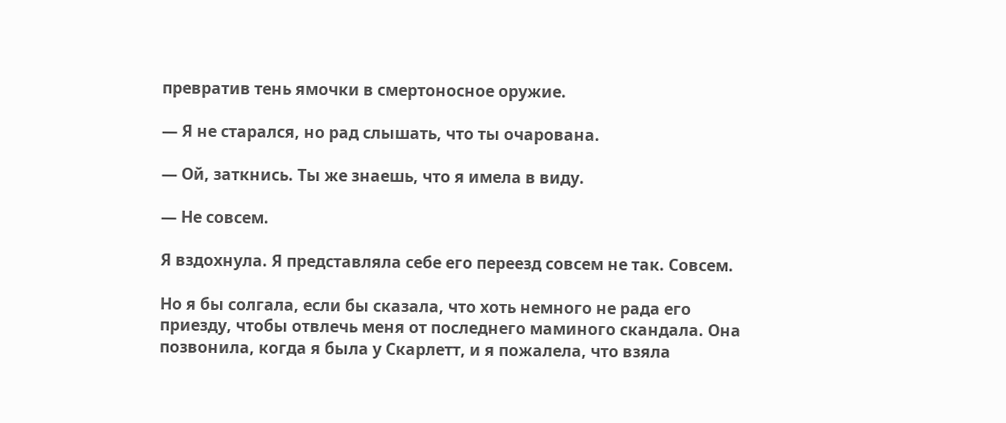превратив тень ямочки в смертоносное оружие.

— Я не старался, но рад слышать, что ты очарована.

— Ой, заткнись. Ты же знаешь, что я имела в виду.

— Не совсем.

Я вздохнула. Я представляла себе его переезд совсем не так. Совсем.

Но я бы солгала, если бы сказала, что хоть немного не рада его приезду, чтобы отвлечь меня от последнего маминого скандала. Она позвонила, когда я была у Скарлетт, и я пожалела, что взяла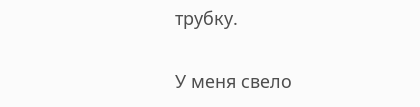трубку.

У меня свело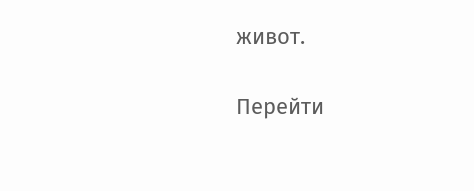живот.

Перейти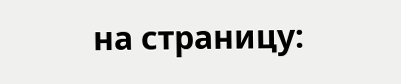на страницу: